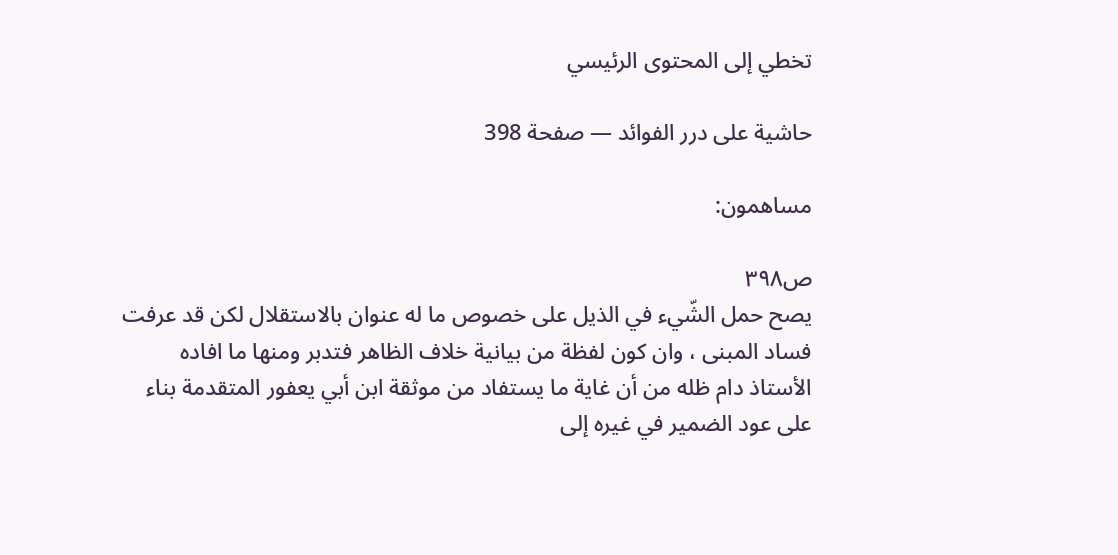تخطي إلى المحتوى الرئيسي

حاشية على درر الفوائد — صفحة 398

مساهمون:

ص٣٩٨
يصح حمل الشّيء في الذيل على خصوص ما له عنوان بالاستقلال لكن قد عرفت فساد المبنى ، وان كون لفظة من بيانية خلاف الظاهر فتدبر ومنها ما افاده الأستاذ دام ظله من أن غاية ما يستفاد من موثقة ابن أبي يعفور المتقدمة بناء على عود الضمير في غيره إلى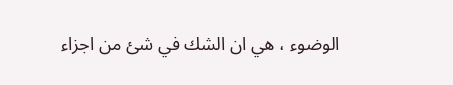الوضوء ، هي ان الشك في شئ من اجزاء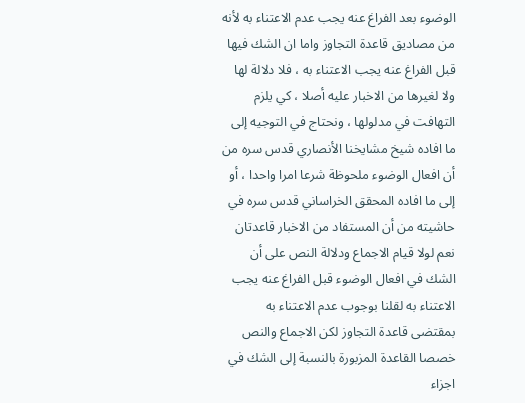الوضوء بعد الفراغ عنه يجب عدم الاعتناء به لأنه من مصاديق قاعدة التجاوز واما ان الشك فيها قبل الفراغ عنه يجب الاعتناء به ، فلا دلالة لها ولا لغيرها من الاخبار عليه أصلا ، كي يلزم التهافت في مدلولها ، ونحتاج في التوجيه إلى ما افاده شيخ مشايخنا الأنصاري قدس سره من أن افعال الوضوء ملحوظة شرعا امرا واحدا ، أو إلى ما افاده المحقق الخراساني قدس سره في حاشيته من أن المستفاد من الاخبار قاعدتان نعم لولا قيام الاجماع ودلالة النص على أن الشك في افعال الوضوء قبل الفراغ عنه يجب الاعتناء به لقلنا بوجوب عدم الاعتناء به بمقتضى قاعدة التجاوز لكن الاجماع والنص خصصا القاعدة المزبورة بالنسبة إلى الشك في اجزاء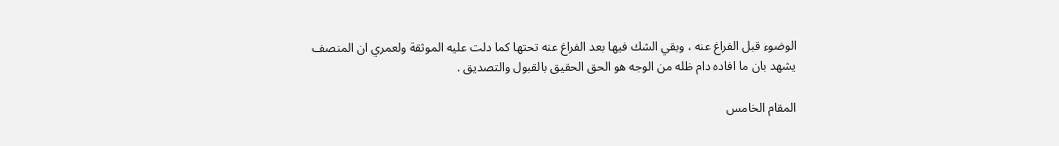الوضوء قبل الفراغ عنه ، وبقي الشك فيها بعد الفراغ عنه تحتها كما دلت عليه الموثقة ولعمري ان المنصف يشهد بان ما افاده دام ظله من الوجه هو الحق الحقيق بالقبول والتصديق .

المقام الخامس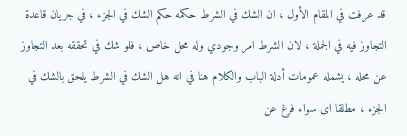قد عرفت في المقام الأول ، ان الشك في الشرط حكمه حكم الشك في الجزء ، في جريان قاعدة التجاوز فيه في الجملة ، لان الشرط امر وجودي وله محل خاص ، فلو شك في تحققه بعد التجاوز عن محله ، يشمله عمومات أدلة الباب والكلام هنا في انه هل الشك في الشرط يلحق بالشك في الجزء ، مطلقا اى سواء فرغ عن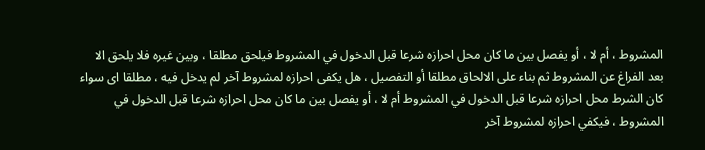المشروط ، أم لا ، أو يفصل بين ما كان محل احرازه شرعا قبل الدخول في المشروط فيلحق مطلقا ، وبين غيره فلا يلحق الا بعد الفراغ عن المشروط ثم بناء على الالحاق مطلقا أو التفصيل ، هل يكفى احرازه لمشروط آخر لم يدخل فيه ، مطلقا اى سواء كان الشرط محل احرازه شرعا قبل الدخول في المشروط أم لا ، أو يفصل بين ما كان محل احرازه شرعا قبل الدخول في المشروط ، فيكفي احرازه لمشروط آخر